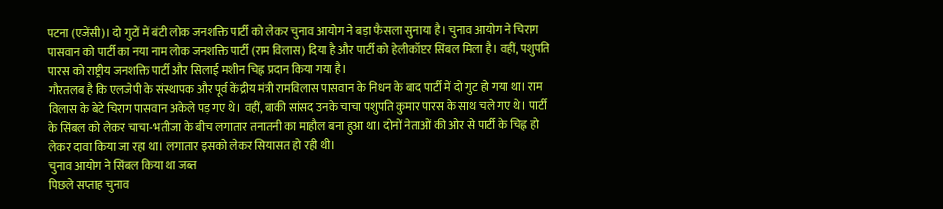पटना (एजेंसी)। दो गुटों में बंटी लोक जनशक्ति पार्टी को लेकर चुनाव आयोग ने बड़ा फैसला सुनाया है। चुनाव आयोग ने चिराग पासवान को पार्टी का नया नाम लोक जनशक्ति पार्टी (राम विलास) दिया है और पार्टी को हेलीकॉप्टर सिंबल मिला है। वहीं, पशुपति पारस को राष्ट्रीय जनशक्ति पार्टी और सिलाई मशीन चिह्न प्रदान किया गया है।
गौरतलब है कि एलजेपी के संस्थापक और पूर्व केंद्रीय मंत्री रामविलास पासवान के निधन के बाद पार्टी में दो गुट हो गया था। राम विलास के बेटे चिराग पासवान अकेले पड़ गए थे। वहीं, बाकी सांसद उनके चाचा पशुपति कुमार पारस के साथ चले गए थे। पार्टी के सिंबल को लेकर चाचा-भतीजा के बीच लगातार तनातनी का माहौल बना हुआ था। दोनों नेताओं की ओर से पार्टी के चिह्न हो लेकर दावा किया जा रहा था। लगातार इसको लेकर सियासत हो रही थी।
चुनाव आयोग ने सिंबल किया था जब्त
पिछले सप्ताह चुनाव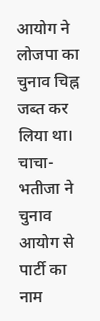आयोग ने लोजपा का चुनाव चिह्न जब्त कर लिया था। चाचा-भतीजा ने चुनाव आयोग से पार्टी का नाम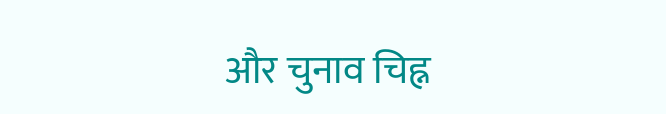और चुनाव चिह्न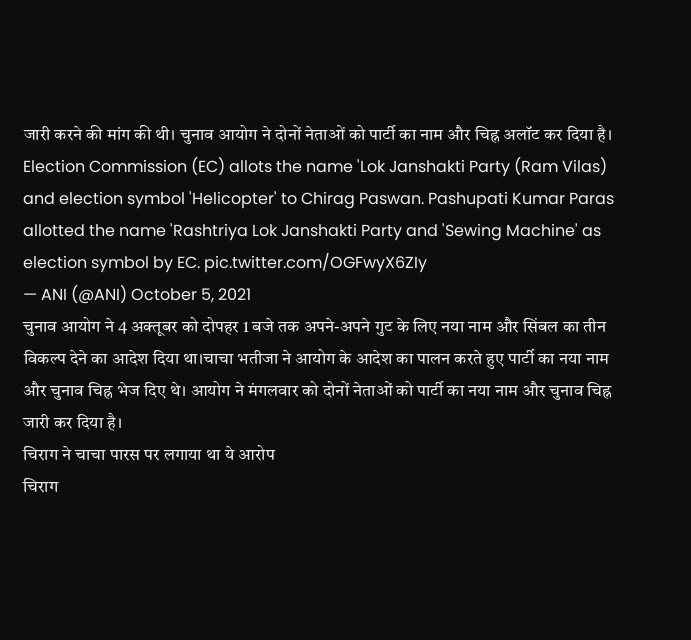जारी करने की मांग की थी। चुनाव आयोग ने दोनों नेताओं को पार्टी का नाम और चिह्न अलॉट कर दिया है।
Election Commission (EC) allots the name 'Lok Janshakti Party (Ram Vilas) and election symbol 'Helicopter' to Chirag Paswan. Pashupati Kumar Paras allotted the name 'Rashtriya Lok Janshakti Party and 'Sewing Machine' as election symbol by EC. pic.twitter.com/OGFwyX6ZIy
— ANI (@ANI) October 5, 2021
चुनाव आयोग ने 4 अक्तूबर को दोपहर 1 बजे तक अपने-अपने गुट के लिए नया नाम और सिंबल का तीन विकल्प देने का आदेश दिया था।चाचा भतीजा ने आयोग के आदेश का पालन करते हुए पार्टी का नया नाम और चुनाव चिह्न भेज दिए थे। आयोग ने मंगलवार को दोनों नेताओं को पार्टी का नया नाम और चुनाव चिह्न जारी कर दिया है।
चिराग ने चाचा पारस पर लगाया था ये आरोप
चिराग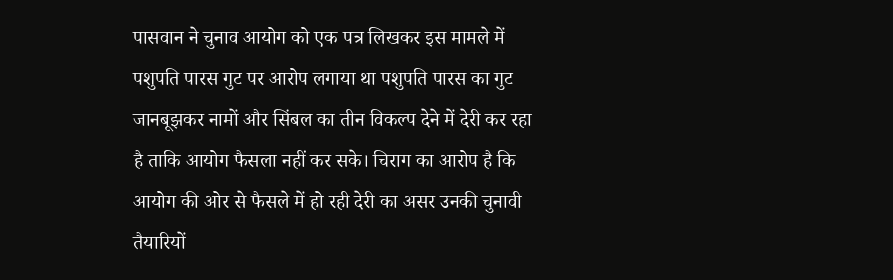पासवान ने चुनाव आयोग को एक पत्र लिखकर इस मामले में पशुपति पारस गुट पर आरोप लगाया था पशुपति पारस का गुट जानबूझकर नामों और सिंबल का तीन विकल्प देने में देरी कर रहा है ताकि आयोग फैसला नहीं कर सके। चिराग का आरोप है कि आयोग की ओर से फैसले में हो रही देरी का असर उनकी चुनावी तैयारियों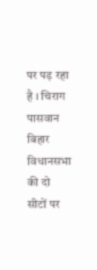पर पड़ रहा है । चिराग पासवान बिहार विधानसभा की दो सीटों पर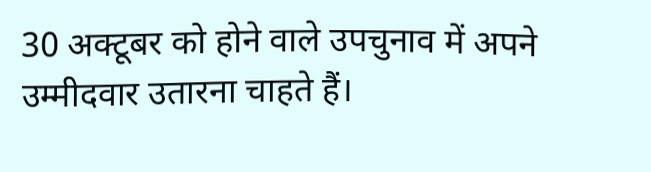30 अक्टूबर को होने वाले उपचुनाव में अपने उम्मीदवार उतारना चाहते हैं।